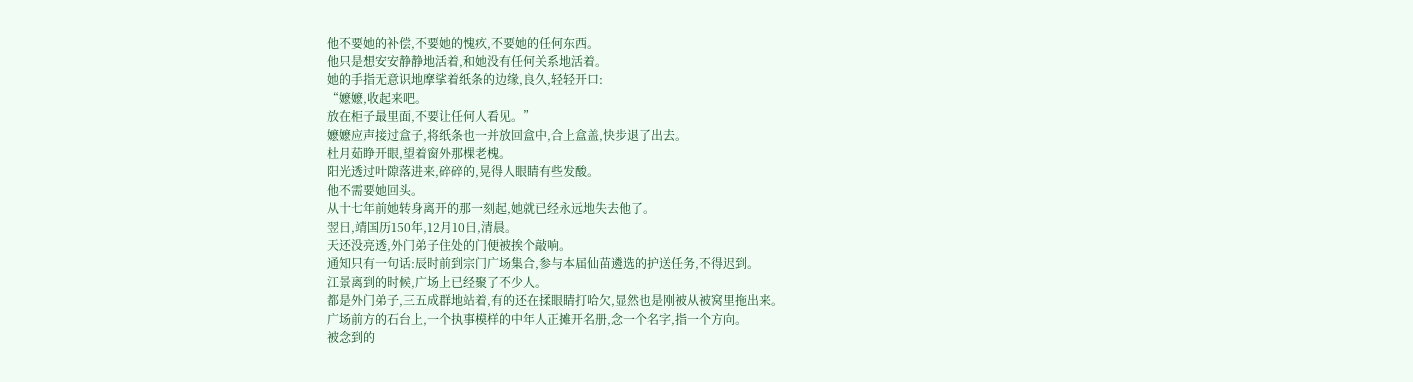他不要她的补偿,不要她的愧疚,不要她的任何东西。
他只是想安安静静地活着,和她没有任何关系地活着。
她的手指无意识地摩挲着纸条的边缘,良久,轻轻开口:
“嬷嬷,收起来吧。
放在柜子最里面,不要让任何人看见。”
嬷嬷应声接过盒子,将纸条也一并放回盒中,合上盒盖,快步退了出去。
杜月茹睁开眼,望着窗外那棵老槐。
阳光透过叶隙落进来,碎碎的,晃得人眼睛有些发酸。
他不需要她回头。
从十七年前她转身离开的那一刻起,她就已经永远地失去他了。
翌日,靖国历150年,12月10日,清晨。
天还没亮透,外门弟子住处的门便被挨个敲响。
通知只有一句话:辰时前到宗门广场集合,参与本届仙苗遴选的护送任务,不得迟到。
江景离到的时候,广场上已经聚了不少人。
都是外门弟子,三五成群地站着,有的还在揉眼睛打哈欠,显然也是刚被从被窝里拖出来。
广场前方的石台上,一个执事模样的中年人正摊开名册,念一个名字,指一个方向。
被念到的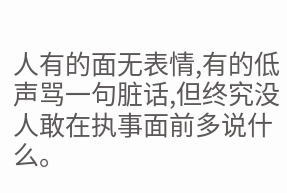人有的面无表情,有的低声骂一句脏话,但终究没人敢在执事面前多说什么。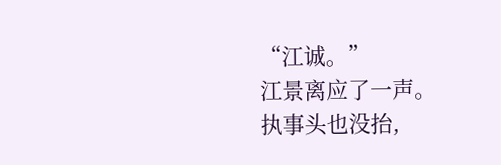“江诚。”
江景离应了一声。
执事头也没抬,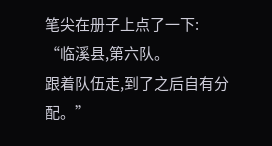笔尖在册子上点了一下:
“临溪县,第六队。
跟着队伍走,到了之后自有分配。”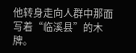他转身走向人群中那面写着“临溪县”的木牌。